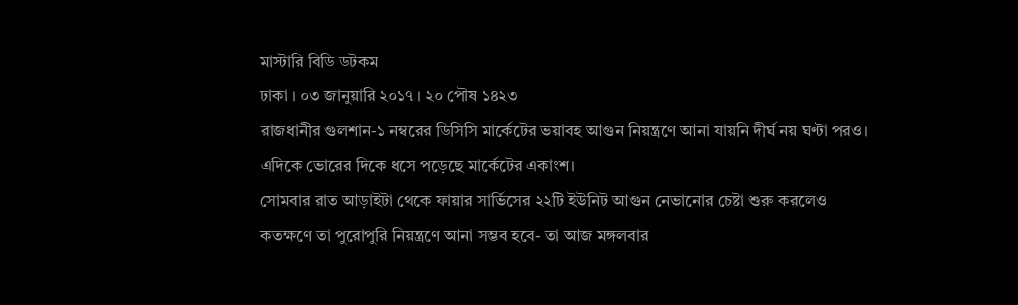মাস্টারি বিডি ডটকম
ঢাকা । ০৩ জানুয়ারি ২০১৭ । ২০ পৌষ ১৪২৩
রাজধানীর গুলশান-১ নম্বরের ডিসিসি মার্কেটের ভয়াবহ আগুন নিয়ন্ত্রণে আনা যায়নি দীর্ঘ নয় ঘণ্টা পরও। এদিকে ভোরের দিকে ধসে পড়েছে মার্কেটের একাংশ।
সোমবার রাত আড়াইটা থেকে ফায়ার সার্ভিসের ২২টি ইউনিট আগুন নেভানোর চেষ্টা শুরু করলেও কতক্ষণে তা পুরোপুরি নিয়ন্ত্রণে আনা সম্ভব হবে- তা আজ মঙ্গলবার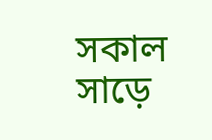সকাল সাড়ে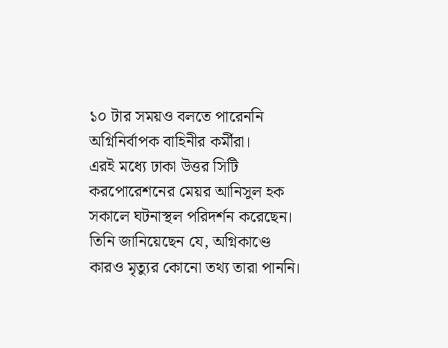১০ টার সময়ও বলতে পারেননি অগ্নিনির্বাপক বাহিনীর কর্মীরা।
এরই মধ্যে ঢাকা উত্তর সিটি করপোরেশনের মেয়র আনিসুল হক সকালে ঘটনাস্থল পরিদর্শন করেছেন। তিনি জানিয়েছেন যে, অগ্নিকাণ্ডে কারও মৃত্যুর কোনো তথ্য তারা পাননি।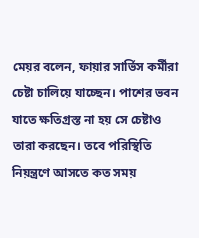মেয়র বলেন, ফায়ার সার্ভিস কর্মীরা চেষ্টা চালিয়ে যাচ্ছেন। পাশের ভবন যাতে ক্ষতিগ্রস্ত না হয় সে চেষ্টাও তারা করছেন। তবে পরিস্থিতি নিয়ন্ত্রণে আসতে কত সময়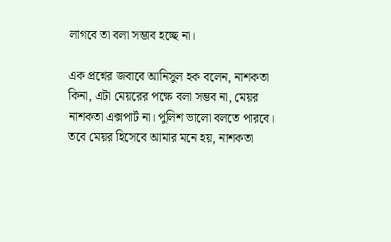লাগবে তা বলা সম্ভাব হচ্ছে না।

এক প্রশ্নের জবাবে আনিসুল হক বলেন, নাশকতা কিনা, এটা মেয়রের পক্ষে বলা সম্ভব না, মেয়র নাশকতা এক্সপার্ট না। পুলিশ ভালো বলতে পারবে। তবে মেয়র হিসেবে আমার মনে হয়, নাশকতা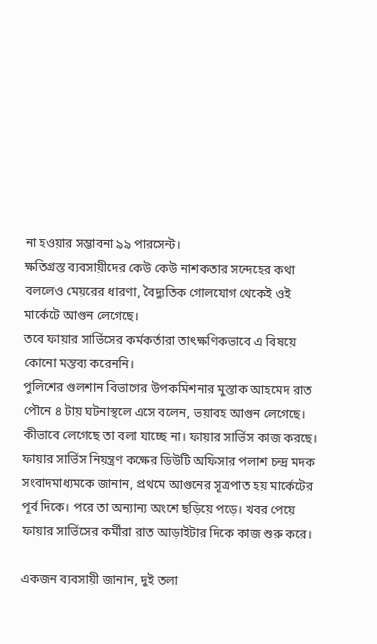না হওয়ার সম্ভাবনা ৯৯ পারসেন্ট।
ক্ষতিগ্রস্ত ব্যবসায়ীদের কেউ কেউ নাশকতার সন্দেহের কথা বললেও মেয়রের ধারণা, বৈদ্যুতিক গোলযোগ থেকেই ওই মার্কেটে আগুন লেগেছে।
তবে ফায়ার সার্ভিসের কর্মকর্তারা তাৎক্ষণিকভাবে এ বিষয়ে কোনো মন্তব্য করেননি।
পুলিশের গুলশান বিভাগের উপকমিশনার মুস্তাক আহমেদ রাত পৌনে ৪ টায় ঘটনাস্থলে এসে বলেন, ভয়াবহ আগুন লেগেছে। কীভাবে লেগেছে তা বলা যাচ্ছে না। ফায়ার সার্ভিস কাজ করছে।
ফায়ার সার্ভিস নিয়ন্ত্রণ কক্ষের ডিউটি অফিসার পলাশ চন্দ্র মদক সংবাদমাধ্যমকে জানান, প্রথমে আগুনের সূত্রপাত হয় মার্কেটের পূর্ব দিকে। পরে তা অন্যান্য অংশে ছড়িয়ে পড়ে। খবর পেয়ে ফায়ার সার্ভিসের কর্মীরা রাত আড়াইটার দিকে কাজ শুরু করে।

একজন ব্যবসায়ী জানান, দুই তলা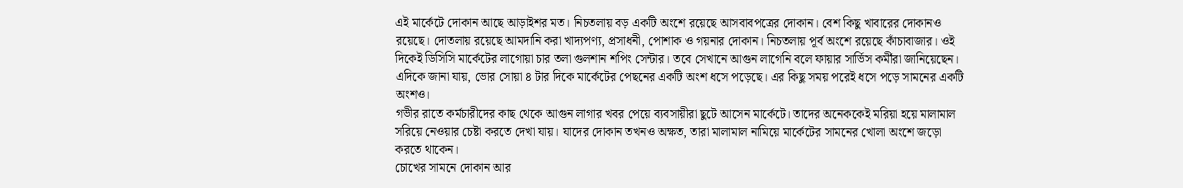এই মার্কেটে দোকান আছে আড়াইশর মত। নিচতলায় বড় একটি অংশে রয়েছে আসবাবপত্রের দোকান। বেশ কিছু খাবারের দোকানও রয়েছে। দোতলায় রয়েছে আমদানি করা খাদ্যপণ্য, প্রসাধনী, পোশাক ও গয়নার দোকান। নিচতলায় পূর্ব অংশে রয়েছে কাঁচাবাজার। ওই দিকেই ডিসিসি মার্কেটের লাগোয়া চার তলা গুলশান শপিং সেন্টার। তবে সেখানে আগুন লাগেনি বলে ফায়ার সার্ভিস কর্মীরা জানিয়েছেন।
এদিকে জানা যায়, ভোর সোয়া ৪ টার দিকে মার্কেটের পেছনের একটি অংশ ধসে পড়েছে। এর কিছু সময় পরেই ধসে পড়ে সামনের একটি অংশও।
গভীর রাতে কর্মচারীদের কাছ থেকে আগুন লাগার খবর পেয়ে ব্যবসায়ীরা ছুটে আসেন মার্কেটে। তাদের অনেককেই মরিয়া হয়ে মালামাল সরিয়ে নেওয়ার চেষ্টা করতে দেখা যায়। যাদের দোকান তখনও অক্ষত, তারা মালামাল নামিয়ে মার্কেটের সামনের খোলা অংশে জড়ো করতে থাকেন।
চোখের সামনে দোকান আর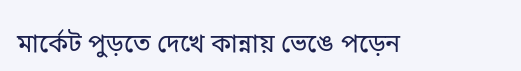মার্কেট পুড়তে দেখে কান্নায় ভেঙে পড়েন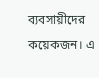ব্যবসায়ীদের কয়েকজন। এ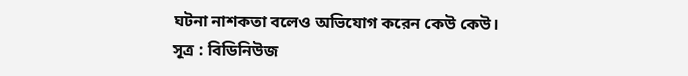ঘটনা নাশকতা বলেও অভিযোগ করেন কেউ কেউ।
সূত্র : বিডিনিউজ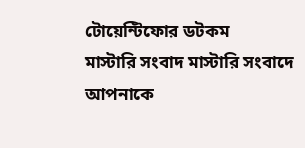টোয়েন্টিফোর ডটকম
মাস্টারি সংবাদ মাস্টারি সংবাদে আপনাকে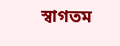স্বাগতম